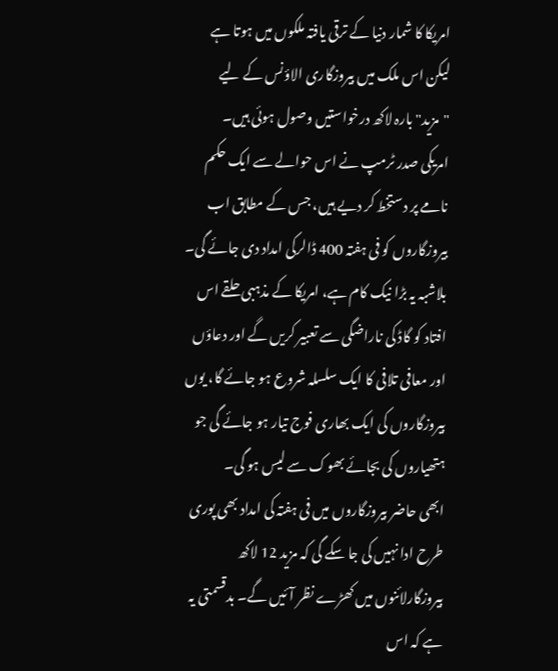امریکا کا شمار دنیا کے ترقی یافتہ ملکوں میں ہوتا ہے لیکن اس ملک میں بیروزگاری الاؤنس کے لیے "مزید" بارہ لاکھ درخواستیں وصول ہوئی ہیں۔
امریکی صدر ٹرمپ نے اس حوالے سے ایک حکم نامے پر دستخط کر دیے ہیں، جس کے مطابق اب بیروزگاروں کو فی ہفتہ 400 ڈالرکی امداد دی جائے گی۔ بلاشبہ یہ بڑا نیک کام ہے، امریکا کے مذہبی حلقے اس افتاد کو گاڈ کی ناراضگی سے تعبیر کریں گے اور دعاؤں اور معافی تلافی کا ایک سلسلہ شروع ہو جائے گا، یوں بیروزگاروں کی ایک بھاری فوج تیار ہو جائے گی جو ہتھیاروں کی بجائے بھوک سے لیس ہو گی۔
ابھی حاضر بیروزگاروں میں فی ہفتہ کی امداد بھی پوری طرح ادا نہیں کی جا سکے گی کہ مزید 12 لاکھ بیروزگارلائنوں میں کھڑے نظر آئیں گے۔ بدقسمتی یہ ہے کہ اس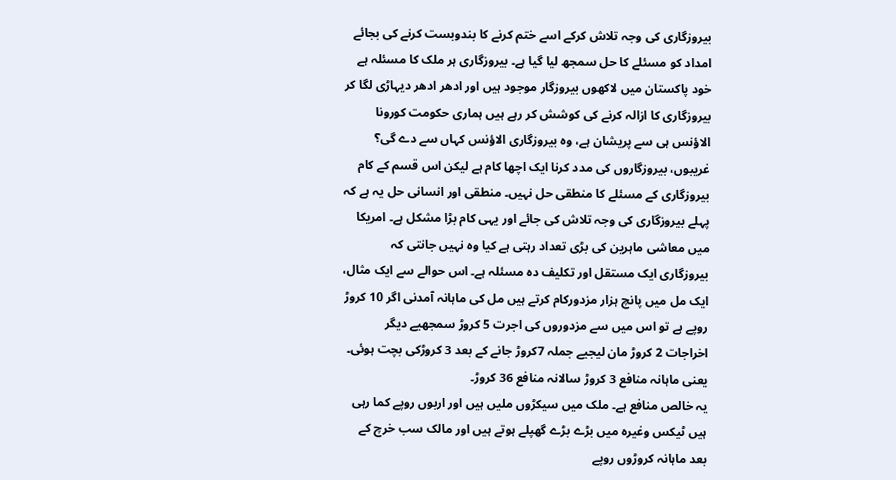بیروزگاری کی وجہ تلاش کرکے اسے ختم کرنے کا بندوبست کرنے کی بجائے امداد کو مسئلے کا حل سمجھ لیا گیا ہے۔ بیروزگاری ہر ملک کا مسئلہ ہے خود پاکستان میں لاکھوں بیروزگار موجود ہیں اور ادھر ادھر دیہاڑی لگا کر بیروزگاری کا ازالہ کرنے کی کوشش کر رہے ہیں ہماری حکومت کورونا الاؤنس ہی سے پریشان ہے، وہ بیروزگاری الاؤنس کہاں سے دے گی؟
غریبوں، بیروزگاروں کی مدد کرنا ایک اچھا کام ہے لیکن اس قسم کے کام بیروزگاری کے مسئلے کا منطقی حل نہیں۔ منطقی اور انسانی حل یہ ہے کہ پہلے بیروزگاری کی وجہ تلاش کی جائے اور یہی کام بڑا مشکل ہے۔ امریکا میں معاشی ماہرین کی بڑی تعداد رہتی ہے کیا وہ نہیں جانتی کہ بیروزگاری ایک مستقل اور تکلیف دہ مسئلہ ہے۔ اس حوالے سے ایک مثال، ایک مل میں پانچ ہزار مزدورکام کرتے ہیں مل کی ماہانہ آمدنی اگر 10 کروڑ روپے ہے تو اس میں سے مزدوروں کی اجرت 5 کروڑ سمجھیے دیگر اخراجات 2 کروڑ مان لیجیے جملہ 7کروڑ جانے کے بعد 3 کروڑکی بچت ہوئی۔ یعنی ماہانہ منافع 3 کروڑ سالانہ منافع 36 کروڑ۔
یہ خالص منافع ہے۔ ملک میں سیکڑوں ملیں ہیں اور اربوں روپے کما رہی ہیں ٹیکس وغیرہ میں بڑے بڑے گھپلے ہوتے ہیں اور مالک سب خرچ کے بعد ماہانہ کروڑوں روپے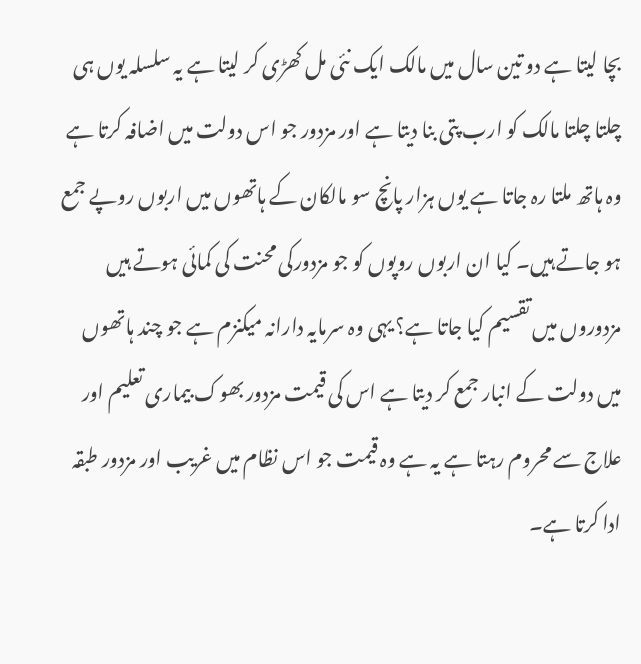بچا لیتا ہے دو تین سال میں مالک ایک نئی مل کھڑی کر لیتا ہے یہ سلسلہ یوں ہی چلتا چلتا مالک کو ارب پتی بنا دیتا ہے اور مزدور جو اس دولت میں اضافہ کرتا ہے وہ ہاتھ ملتا رہ جاتا ہے یوں ہزار پانچ سو مالکان کے ہاتھوں میں اربوں روپے جمع ہو جاتے ہیں۔ کیا ان اربوں روپوں کو جو مزدورکی محنت کی کمائی ہوتے ہیں مزدوروں میں تقسیم کیا جاتا ہے؟ یہی وہ سرمایہ دارانہ میکنزم ہے جو چند ہاتھوں میں دولت کے انبار جمع کر دیتا ہے اس کی قیمت مزدور بھوک بیماری تعلیم اور علاج سے محروم رہتا ہے یہ ہے وہ قیمت جو اس نظام میں غریب اور مزدور طبقہ ادا کرتا ہے۔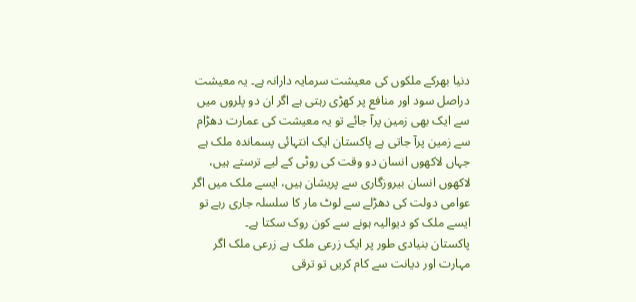دنیا بھرکے ملکوں کی معیشت سرمایہ دارانہ ہے۔ یہ معیشت دراصل سود اور منافع پر کھڑی رہتی ہے اگر ان دو پلروں میں سے ایک بھی زمین پرآ جائے تو یہ معیشت کی عمارت دھڑام سے زمین پرآ جاتی ہے پاکستان ایک انتہائی پسماندہ ملک ہے جہاں لاکھوں انسان دو وقت کی روٹی کے لیے ترستے ہیں، لاکھوں انسان بیروزگاری سے پریشان ہیں، ایسے ملک میں اگر عوامی دولت کی دھڑلے سے لوٹ مار کا سلسلہ جاری رہے تو ایسے ملک کو دیوالیہ ہونے سے کون روک سکتا ہے۔
پاکستان بنیادی طور پر ایک زرعی ملک ہے زرعی ملک اگر مہارت اور دیانت سے کام کریں تو ترقی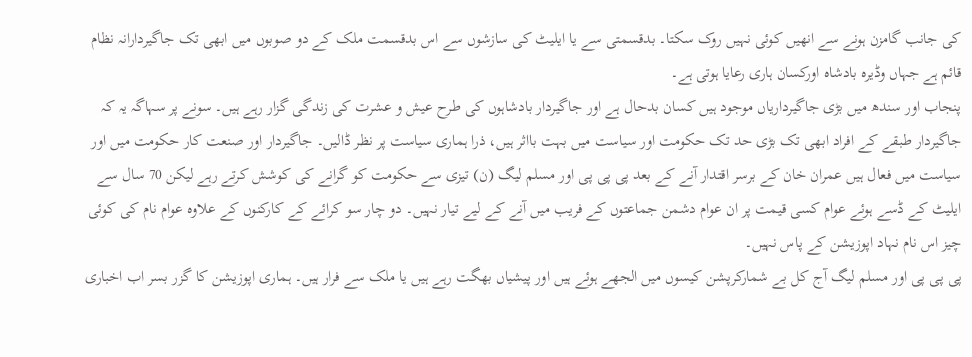کی جانب گامزن ہونے سے انھیں کوئی نہیں روک سکتا۔ بدقسمتی سے یا ایلیٹ کی سازشوں سے اس بدقسمت ملک کے دو صوبوں میں ابھی تک جاگیردارانہ نظام قائم ہے جہاں وڈیرہ بادشاہ اورکسان ہاری رعایا ہوتی ہے۔
پنجاب اور سندھ میں بڑی جاگیرداریاں موجود ہیں کسان بدحال ہے اور جاگیردار بادشاہوں کی طرح عیش و عشرت کی زندگی گزار رہے ہیں۔ سونے پر سہاگہ یہ کہ جاگیردار طبقے کے افراد ابھی تک بڑی حد تک حکومت اور سیاست میں بہت بااثر ہیں، ذرا ہماری سیاست پر نظر ڈالیں۔ جاگیردار اور صنعت کار حکومت میں اور سیاست میں فعال ہیں عمران خان کے برسر اقتدار آنے کے بعد پی پی پی اور مسلم لیگ (ن) تیزی سے حکومت کو گرانے کی کوشش کرتے رہے لیکن 70 سال سے ایلیٹ کے ڈسے ہوئے عوام کسی قیمت پر ان عوام دشمن جماعتوں کے فریب میں آنے کے لیے تیار نہیں۔ دو چار سو کرائے کے کارکنوں کے علاوہ عوام نام کی کوئی چیز اس نام نہاد اپوزیشن کے پاس نہیں۔
پی پی پی اور مسلم لیگ آج کل بے شمارکرپشن کیسوں میں الجھے ہوئے ہیں اور پیشیاں بھگت رہے ہیں یا ملک سے فرار ہیں۔ ہماری اپوزیشن کا گزر بسر اب اخباری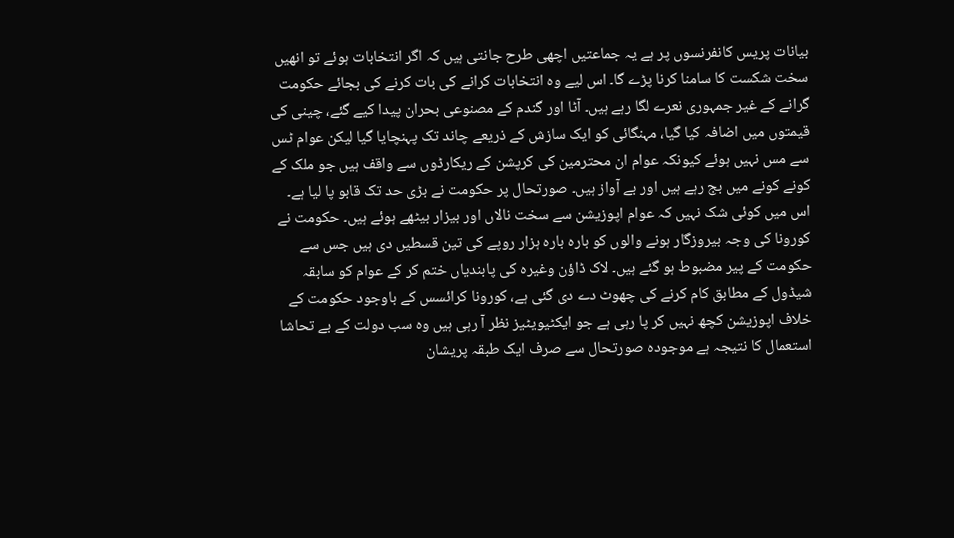بیانات پریس کانفرنسوں پر ہے یہ جماعتیں اچھی طرح جانتی ہیں کہ اگر انتخابات ہوئے تو انھیں سخت شکست کا سامنا کرنا پڑے گا۔ اس لیے وہ انتخابات کرانے کی بات کرنے کی بجائے حکومت گرانے کے غیر جمہوری نعرے لگا رہے ہیں۔ آٹا اور گندم کے مصنوعی بحران پیدا کیے گئے، چینی کی قیمتوں میں اضافہ کیا گیا، مہنگائی کو ایک سازش کے ذریعے چاند تک پہنچایا گیا لیکن عوام ٹس سے مس نہیں ہوئے کیونکہ عوام ان محترمین کی کرپشن کے ریکارڈوں سے واقف ہیں جو ملک کے کونے کونے میں بج رہے ہیں اور بے آواز ہیں۔ صورتحال پر حکومت نے بڑی حد تک قابو پا لیا ہے۔
اس میں کوئی شک نہیں کہ عوام اپوزیشن سے سخت نالاں اور بیزار بیٹھے ہوئے ہیں۔ حکومت نے کورونا کی وجہ بیروزگار ہونے والوں کو بارہ بارہ ہزار روپے کی تین قسطیں دی ہیں جس سے حکومت کے پیر مضبوط ہو گئے ہیں۔ لاک ڈاؤن وغیرہ کی پابندیاں ختم کر کے عوام کو سابقہ شیڈول کے مطابق کام کرنے کی چھوٹ دے دی گئی ہے، کورونا کرائسس کے باوجود حکومت کے خلاف اپوزیشن کچھ نہیں کر پا رہی ہے جو ایکٹیویٹیز نظر آ رہی ہیں وہ سب دولت کے بے تحاشا استعمال کا نتیجہ ہے موجودہ صورتحال سے صرف ایک طبقہ پریشان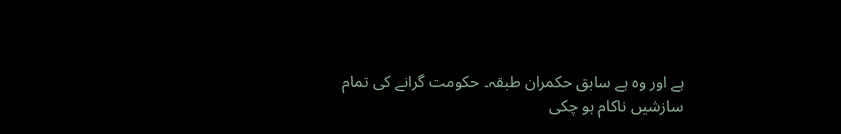ہے اور وہ ہے سابق حکمران طبقہ۔ حکومت گرانے کی تمام سازشیں ناکام ہو چکی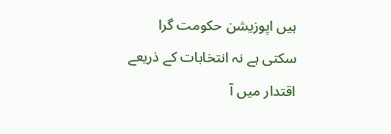ہیں اپوزیشن حکومت گرا سکتی ہے نہ انتخابات کے ذریعے اقتدار میں آ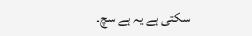سکتی ہے یہ ہے سچ۔